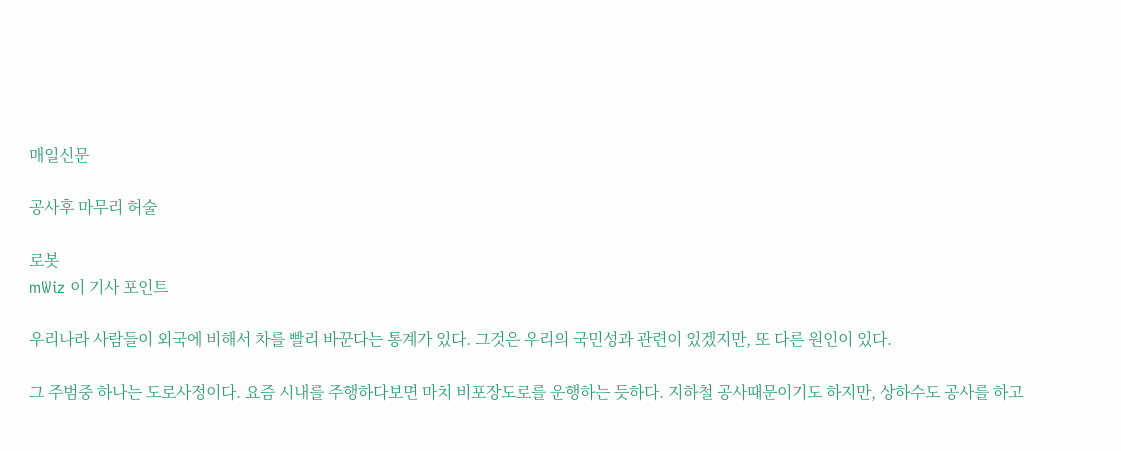매일신문

공사후 마무리 허술

로봇
mWiz 이 기사 포인트

우리나라 사람들이 외국에 비해서 차를 빨리 바꾼다는 통계가 있다. 그것은 우리의 국민성과 관련이 있겠지만, 또 다른 원인이 있다.

그 주범중 하나는 도로사정이다. 요즘 시내를 주행하다보면 마치 비포장도로를 운행하는 듯하다. 지하철 공사때문이기도 하지만, 상하수도 공사를 하고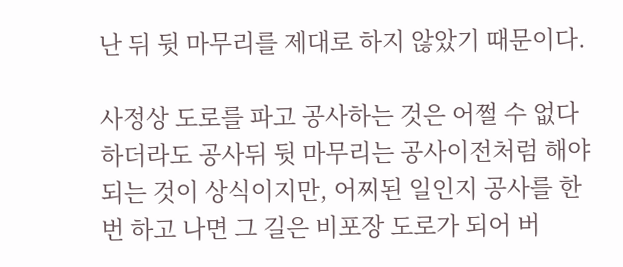난 뒤 뒷 마무리를 제대로 하지 않았기 때문이다.

사정상 도로를 파고 공사하는 것은 어쩔 수 없다 하더라도 공사뒤 뒷 마무리는 공사이전처럼 해야되는 것이 상식이지만, 어찌된 일인지 공사를 한번 하고 나면 그 길은 비포장 도로가 되어 버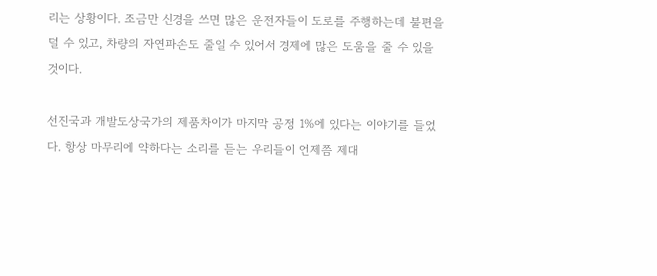리는 상황이다. 조금만 신경을 쓰면 많은 운전자들이 도로를 주행하는데 불편을 덜 수 있고, 차량의 자연파손도 줄일 수 있어서 경제에 많은 도움을 줄 수 있을 것이다.

선진국과 개발도상국가의 제품차이가 마지막 공정 1%에 있다는 이야기를 들었다. 항상 마무리에 약하다는 소리를 듣는 우리들이 언제쯤 제대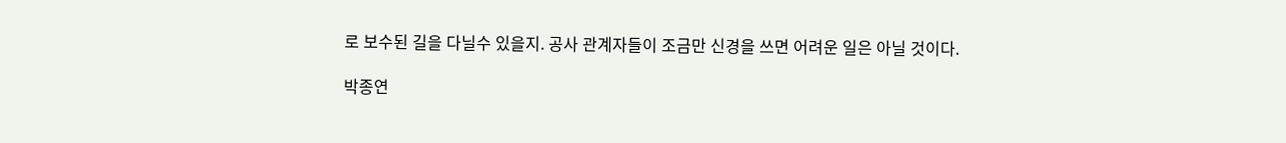로 보수된 길을 다닐수 있을지. 공사 관계자들이 조금만 신경을 쓰면 어려운 일은 아닐 것이다.

박종연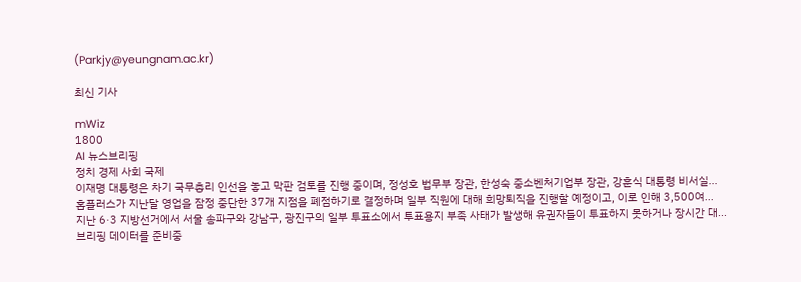(Parkjy@yeungnam.ac.kr)

최신 기사

mWiz
1800
AI 뉴스브리핑
정치 경제 사회 국제
이재명 대통령은 차기 국무총리 인선을 놓고 막판 검토를 진행 중이며, 정성호 법무부 장관, 한성숙 중소벤처기업부 장관, 강훈식 대통령 비서실...
홈플러스가 지난달 영업을 잠정 중단한 37개 지점을 폐점하기로 결정하며 일부 직원에 대해 희망퇴직을 진행할 예정이고, 이로 인해 3,500여...
지난 6·3 지방선거에서 서울 송파구와 강남구, 광진구의 일부 투표소에서 투표용지 부족 사태가 발생해 유권자들이 투표하지 못하거나 장시간 대...
브리핑 데이터를 준비중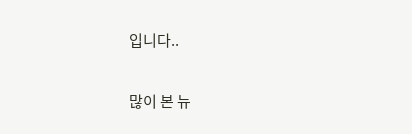입니다..

많이 본 뉴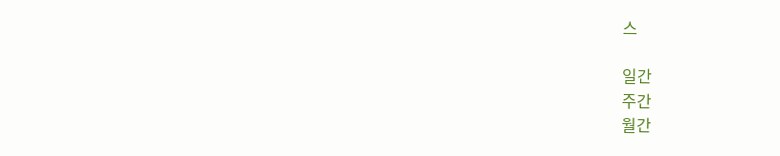스

일간
주간
월간